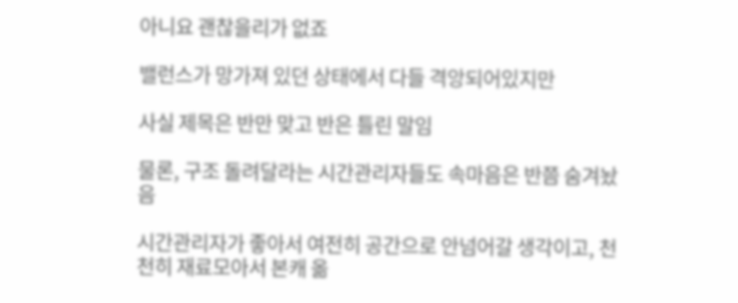아니요 괜찮을리가 없죠

밸런스가 망가져 있던 상태에서 다들 격앙되어있지만

사실 제목은 반만 맞고 반은 틀린 말임

물론, 구조 돌려달라는 시간관리자들도 속마음은 반쯤 숨겨놨음

시간관리자가 좋아서 여전히 공간으로 안넘어갈 생각이고, 천천히 재료모아서 본캐 옮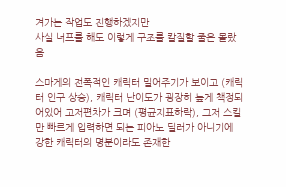겨가는 작업도 진행하겠지만
사실 너프를 해도 이렇게 구조를 칼질할 줄은 몰랐음

스마게의 전폭적인 캐릭터 밀어주기가 보이고 (캐릭터 인구 상승), 캐릭터 난이도가 굉장히 높게 책정되어있어 고저편차가 크며 (평균지표하락), 그저 스킬만 빠르게 입력하면 되는 피아노 딜러가 아니기에 강한 캐릭터의 명분이라도 존재한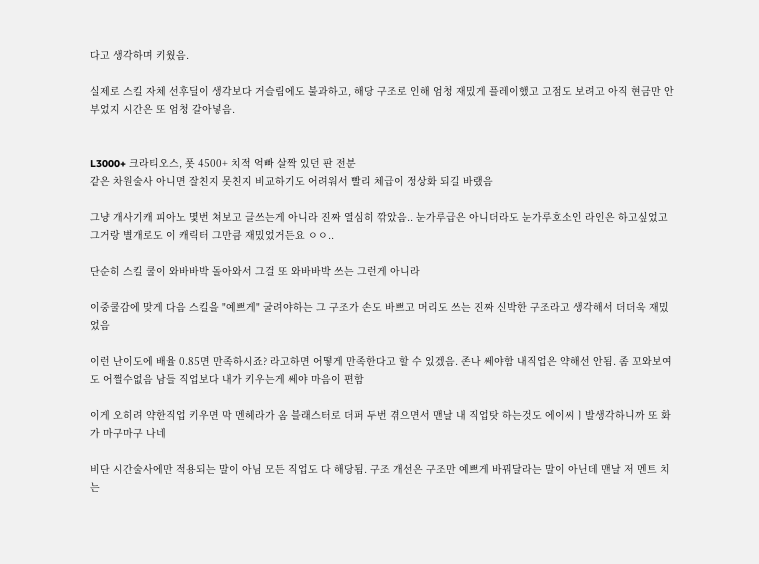다고 생각하며 키웠음.

실제로 스킬 자체 선후딜이 생각보다 거슬림에도 불과하고, 해당 구조로 인해 엄청 재밌게 플레이했고 고점도 보려고 아직 현금만 안부었지 시간은 또 엄청 갈아넣음.


L3000+ 크라티오스, 폿 4500+ 치적 억빠 살짝 있던 판 전분
같은 차원술사 아니면 잘친지 못친지 비교하기도 어려워서 빨리 체급이 정상화 되길 바랬음

그냥 개사기캐 피아노 몇번 쳐보고 글쓰는게 아니라 진짜 열심히 깎았음.. 눈가루급은 아니더라도 눈가루호소인 라인은 하고싶었고 그거랑 별개로도 이 캐릭터 그만큼 재밌었거든요 ㅇㅇ..

단순히 스킬 쿨이 와바바박 돌아와서 그걸 또 와바바박 쓰는 그런게 아니라

이중쿨감에 맞게 다음 스킬을 "예쁘게" 굴려야하는 그 구조가 손도 바쁘고 머리도 쓰는 진짜 신박한 구조라고 생각해서 더더욱 재밌었음

이런 난이도에 배율 0.85면 만족하시죠? 라고하면 어떻게 만족한다고 할 수 있겠음. 존나 쎄야함 내직업은 약해선 안됨. 좀 꼬와보여도 어쩔수없음 남들 직업보다 내가 키우는게 쎄야 마음이 편함

이게 오히려 약한직업 키우면 막 멘헤라가 옴 블래스터로 더퍼 두번 겪으면서 맨날 내 직업탓 하는것도 에이씨ㅣ발생각하니까 또 화가 마구마구 나네

비단 시간술사에만 적용되는 말이 아님 모든 직업도 다 해당됨. 구조 개선은 구조만 예쁘게 바꿔달라는 말이 아닌데 맨날 저 멘트 치는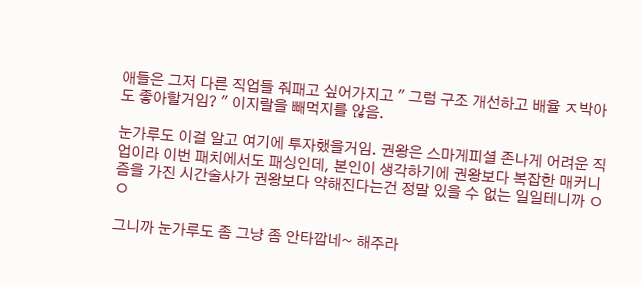애들은 그저 다른 직업들 줘패고 싶어가지고 " 그럼 구조 개선하고 배율 ㅈ박아도 좋아할거임? " 이지랄을 빼먹지를 않음.

눈가루도 이걸 알고 여기에 투자했을거임. 권왕은 스마게피셜 존나게 어려운 직업이라 이번 패치에서도 패싱인데, 본인이 생각하기에 권왕보다 복잡한 매커니즘을 가진 시간술사가 권왕보다 약해진다는건 정말 있을 수 없는 일일테니까 ㅇㅇ

그니까 눈가루도 좀 그냥 좀 안타깝네~ 해주라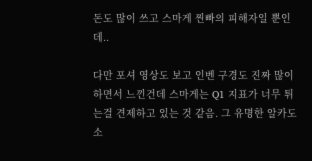돈도 많이 쓰고 스마게 찐빠의 피해자일 뿐인데..

다만 포셔 영상도 보고 인벤 구경도 진짜 많이 하면서 느낀건데 스마게는 Q1 지표가 너무 튀는걸 견제하고 있는 것 같음. 그 유명한 알카도 소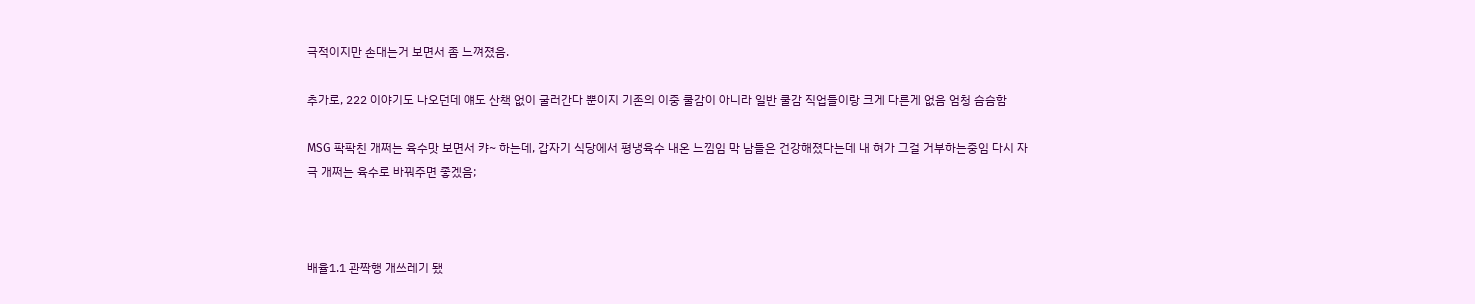극적이지만 손대는거 보면서 좀 느껴졌음.

추가로, 222 이야기도 나오던데 얘도 산책 없이 굴러간다 뿐이지 기존의 이중 쿨감이 아니라 일반 쿨감 직업들이랑 크게 다른게 없음 엄청 슴슴함

MSG 팍팍친 개쩌는 육수맛 보면서 캬~ 하는데, 갑자기 식당에서 평냉육수 내온 느낌임 막 남들은 건강해졌다는데 내 혀가 그걸 거부하는중임 다시 자극 개쩌는 육수로 바꿔주면 좋겠음;



배율1.1 관짝행 개쓰레기 됐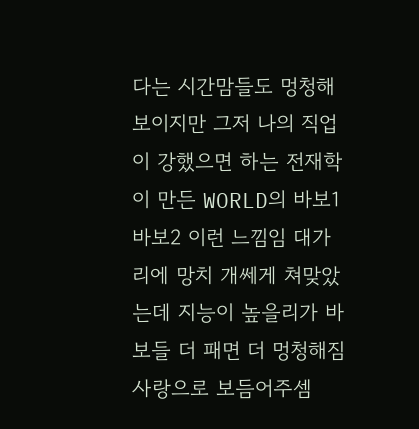다는 시간맘들도 멍청해보이지만 그저 나의 직업이 강했으면 하는 전재학이 만든 WORLD의 바보1 바보2 이런 느낌임 대가리에 망치 개쎄게 쳐맞았는데 지능이 높을리가 바보들 더 패면 더 멍청해짐 사랑으로 보듬어주셈